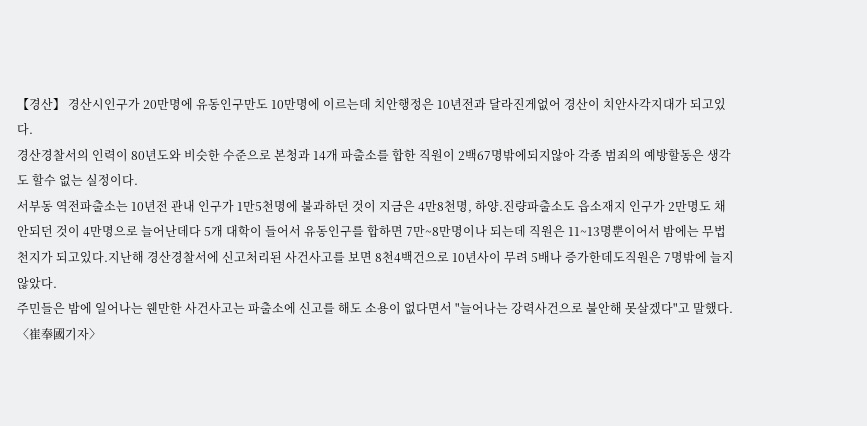【경산】 경산시인구가 20만명에 유동인구만도 10만명에 이르는데 치안행정은 10년전과 달라진게없어 경산이 치안사각지대가 되고있다.
경산경찰서의 인력이 80년도와 비슷한 수준으로 본청과 14개 파출소를 합한 직원이 2백67명밖에되지않아 각종 범죄의 예방할동은 생각도 할수 없는 실정이다.
서부동 역전파출소는 10년전 관내 인구가 1만5천명에 불과하던 것이 지금은 4만8천명, 하양.진량파출소도 읍소재지 인구가 2만명도 채 안되던 것이 4만명으로 늘어난데다 5개 대학이 들어서 유동인구를 합하면 7만~8만명이나 되는데 직원은 11~13명뿐이어서 밤에는 무법천지가 되고있다.지난해 경산경찰서에 신고처리된 사건사고를 보면 8천4백건으로 10년사이 무려 5배나 증가한데도직원은 7명밖에 늘지 않았다.
주민들은 밤에 일어나는 웬만한 사건사고는 파출소에 신고를 해도 소용이 없다면서 "늘어나는 강력사건으로 불안해 못살겠다"고 말했다.
〈崔奉國기자〉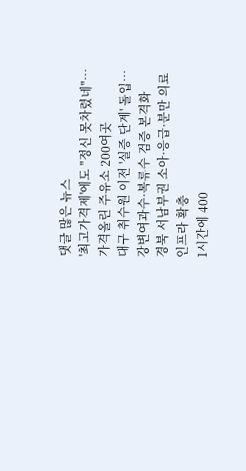댓글 많은 뉴스
'최고가격제'에도 "정신 못차렸네"…가격올린 주유소 200여곳
대구 취수원 이전 '실증 단계' 돌입…강변여과수·복류수 검증 본격화
경북 서남부권 소아·응급·분만 의료 인프라 확충
1시간에 400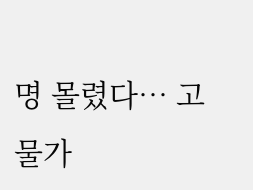명 몰렸다… 고물가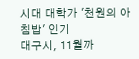시대 대학가 '천원의 아침밥' 인기
대구시, 11월까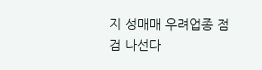지 성매매 우려업종 점검 나선다